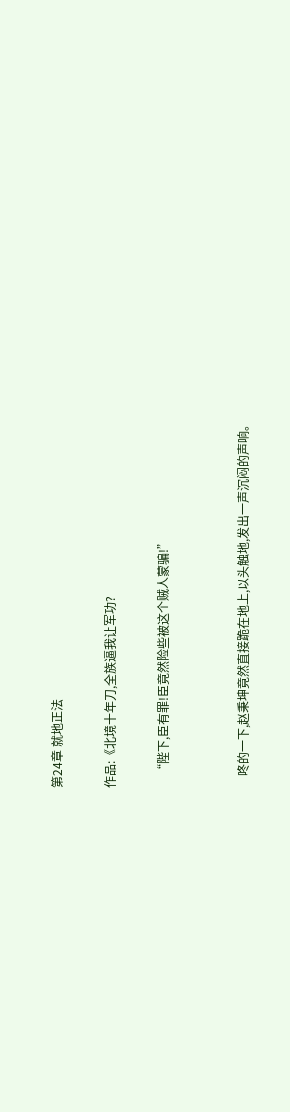第24章 就地正法

作品:《北境十年刀,全族逼我让军功?

    “陛下,臣有罪!臣竟然险些被这个贼人蒙骗!”


    咚的一下,赵秉坤竟然直接跪在地上,以头触地,发出一声沉闷的声响。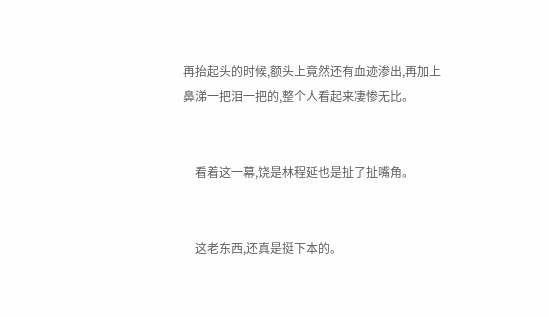再抬起头的时候,额头上竟然还有血迹渗出,再加上鼻涕一把泪一把的,整个人看起来凄惨无比。


    看着这一幕,饶是林程延也是扯了扯嘴角。


    这老东西,还真是挺下本的。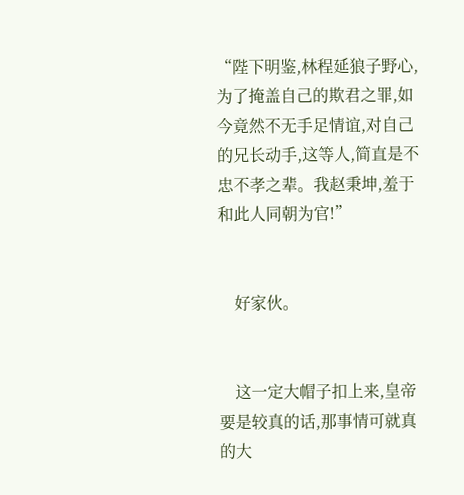“陛下明鉴,林程延狼子野心,为了掩盖自己的欺君之罪,如今竟然不无手足情谊,对自己的兄长动手,这等人,简直是不忠不孝之辈。我赵秉坤,羞于和此人同朝为官!”


    好家伙。


    这一定大帽子扣上来,皇帝要是较真的话,那事情可就真的大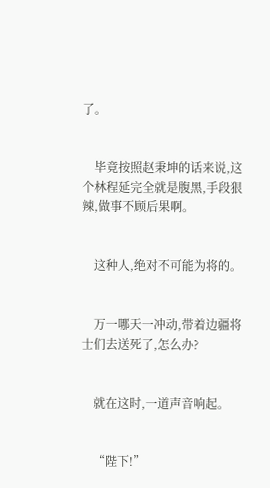了。


    毕竟按照赵秉坤的话来说,这个林程延完全就是腹黑,手段狠辣,做事不顾后果啊。


    这种人,绝对不可能为将的。


    万一哪天一冲动,带着边疆将士们去送死了,怎么办?


    就在这时,一道声音响起。


    “陛下!”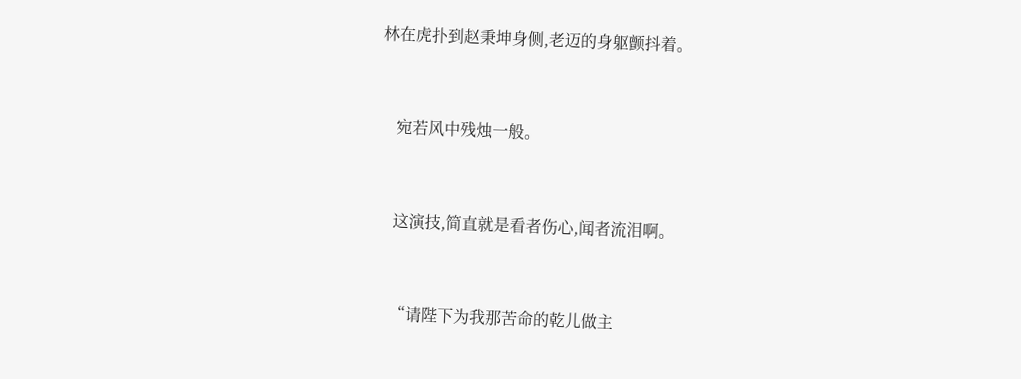林在虎扑到赵秉坤身侧,老迈的身躯颤抖着。


    宛若风中残烛一般。


    这演技,简直就是看者伤心,闻者流泪啊。


    “请陛下为我那苦命的乾儿做主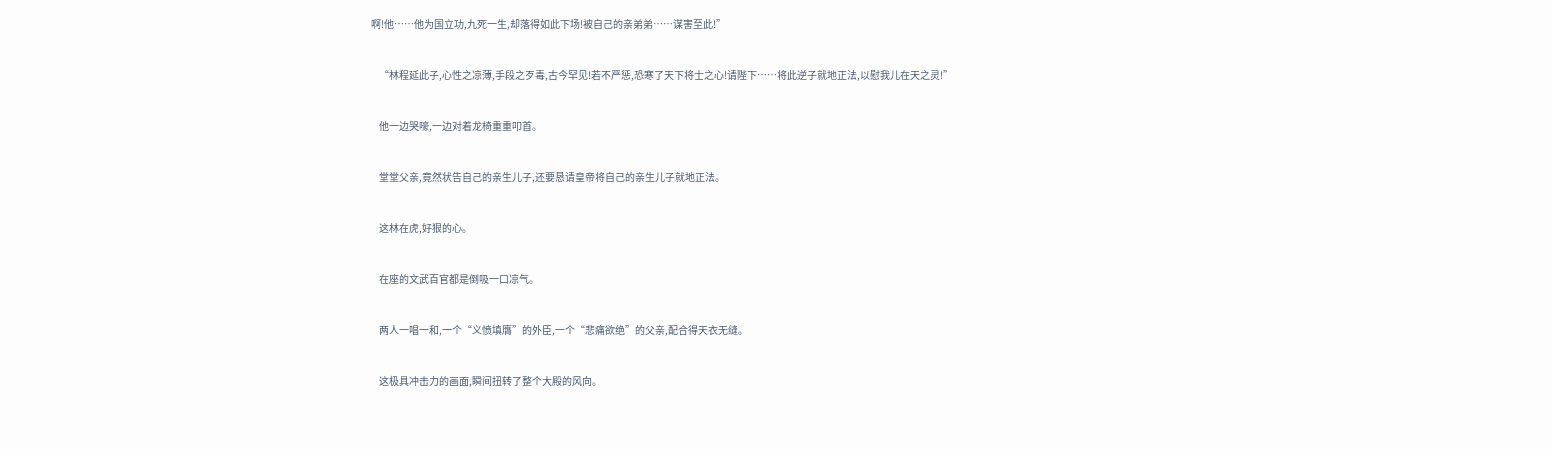啊!他……他为国立功,九死一生,却落得如此下场!被自己的亲弟弟……谋害至此!”


    “林程延此子,心性之凉薄,手段之歹毒,古今罕见!若不严惩,恐寒了天下将士之心!请陛下……将此逆子就地正法,以慰我儿在天之灵!”


    他一边哭嚎,一边对着龙椅重重叩首。


    堂堂父亲,竟然状告自己的亲生儿子,还要恳请皇帝将自己的亲生儿子就地正法。


    这林在虎,好狠的心。


    在座的文武百官都是倒吸一口凉气。


    两人一唱一和,一个“义愤填膺”的外臣,一个“悲痛欲绝”的父亲,配合得天衣无缝。


    这极具冲击力的画面,瞬间扭转了整个大殿的风向。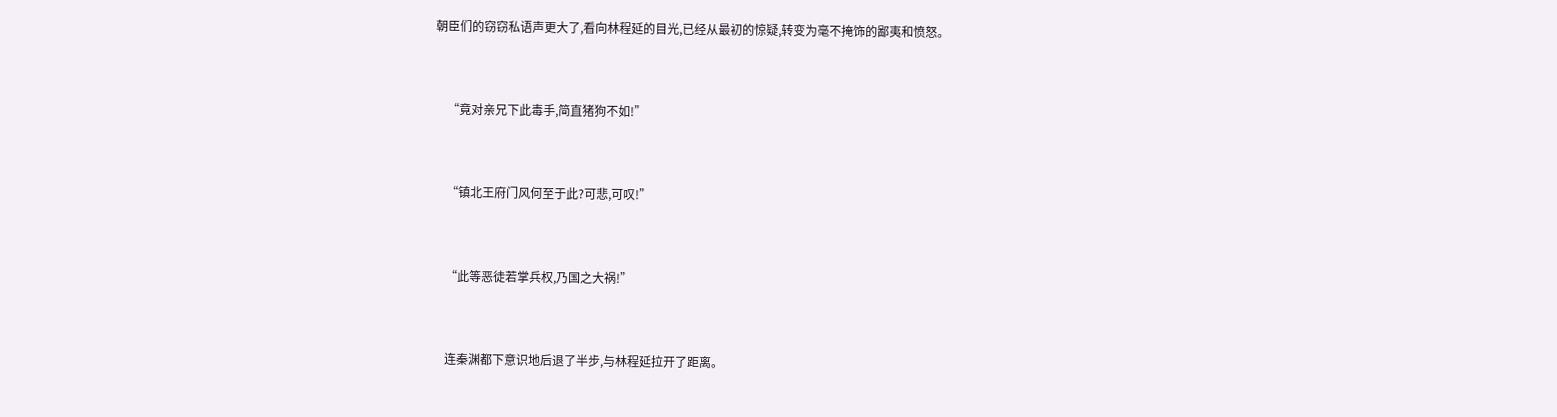朝臣们的窃窃私语声更大了,看向林程延的目光,已经从最初的惊疑,转变为毫不掩饰的鄙夷和愤怒。


    “竟对亲兄下此毒手,简直猪狗不如!”


    “镇北王府门风何至于此?可悲,可叹!”


    “此等恶徒若掌兵权,乃国之大祸!”


    连秦渊都下意识地后退了半步,与林程延拉开了距离。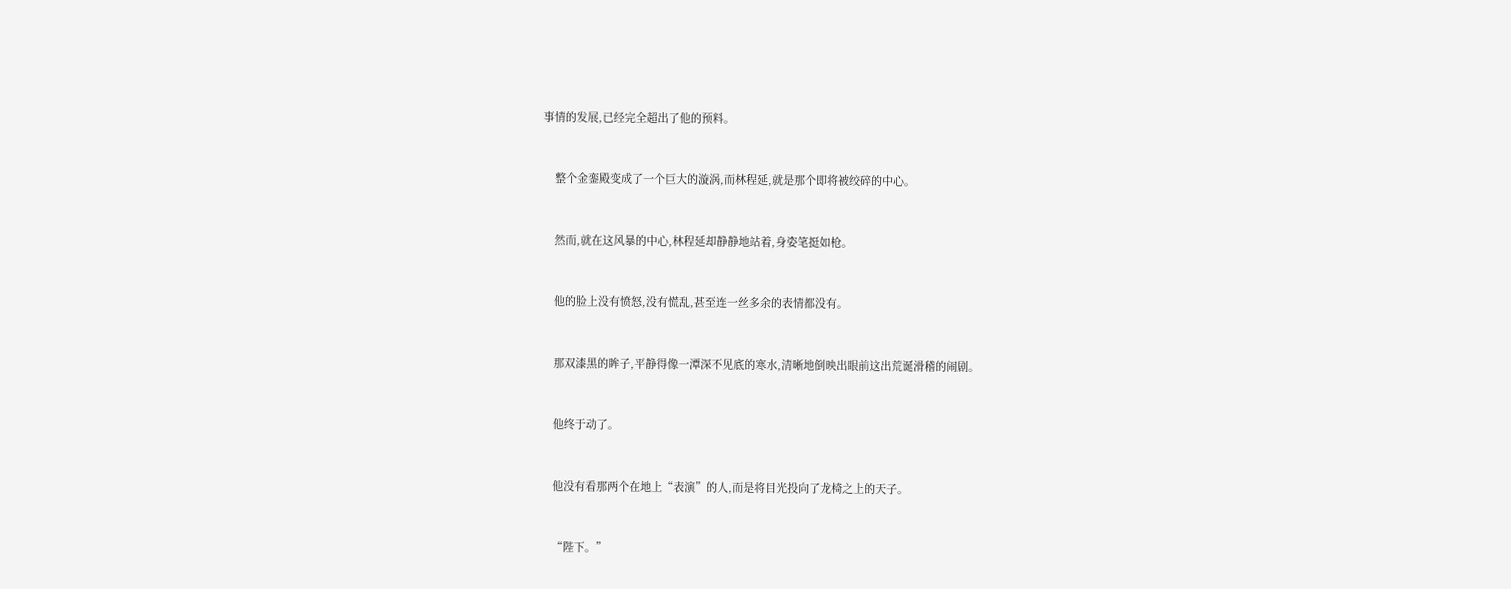事情的发展,已经完全超出了他的预料。


    整个金銮殿变成了一个巨大的漩涡,而林程延,就是那个即将被绞碎的中心。


    然而,就在这风暴的中心,林程延却静静地站着,身姿笔挺如枪。


    他的脸上没有愤怒,没有慌乱,甚至连一丝多余的表情都没有。


    那双漆黑的眸子,平静得像一潭深不见底的寒水,清晰地倒映出眼前这出荒诞滑稽的闹剧。


    他终于动了。


    他没有看那两个在地上“表演”的人,而是将目光投向了龙椅之上的天子。


    “陛下。”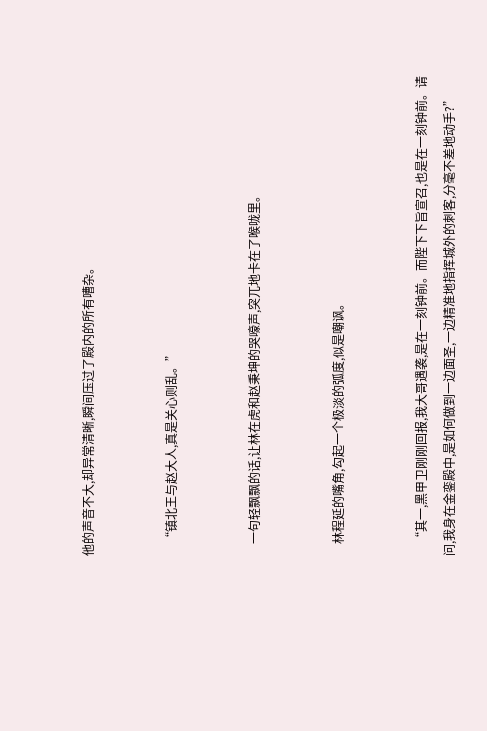他的声音不大,却异常清晰,瞬间压过了殿内的所有嘈杂。


    “镇北王与赵大人,真是关心则乱。”


    一句轻飘飘的话,让林在虎和赵秉坤的哭嚎声,突兀地卡在了喉咙里。


    林程延的嘴角,勾起一个极淡的弧度,似是嘲讽。


    “其一,黑甲卫刚刚回报,我大哥遇袭,是在一刻钟前。而陛下下旨宣召,也是在一刻钟前。请问,我身在金銮殿中,是如何做到一边面圣,一边精准地指挥城外的刺客,分毫不差地动手?”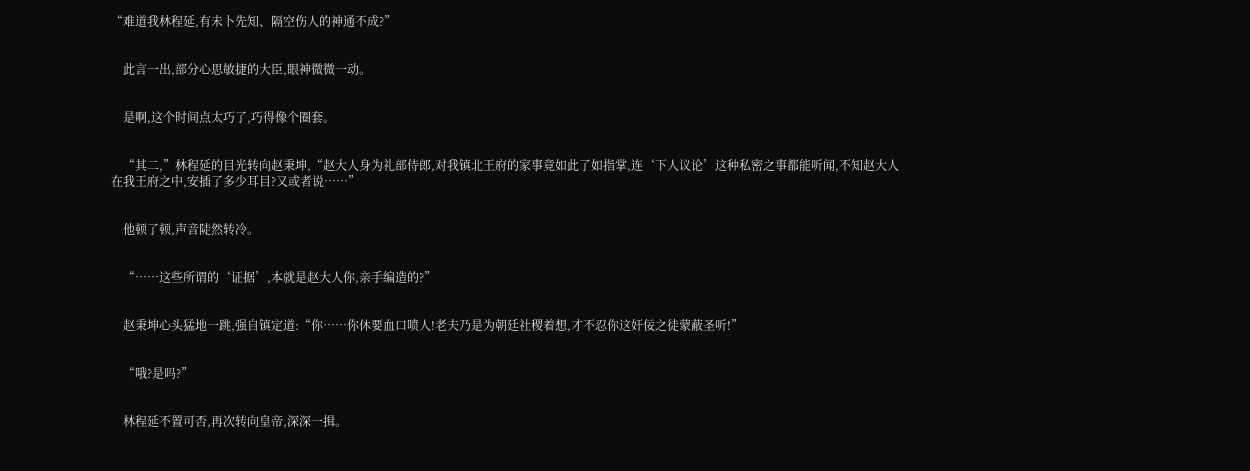“难道我林程延,有未卜先知、隔空伤人的神通不成?”


    此言一出,部分心思敏捷的大臣,眼神微微一动。


    是啊,这个时间点太巧了,巧得像个圈套。


    “其二,”林程延的目光转向赵秉坤,“赵大人身为礼部侍郎,对我镇北王府的家事竟如此了如指掌,连‘下人议论’这种私密之事都能听闻,不知赵大人在我王府之中,安插了多少耳目?又或者说……”


    他顿了顿,声音陡然转冷。


    “……这些所谓的‘证据’,本就是赵大人你,亲手编造的?”


    赵秉坤心头猛地一跳,强自镇定道:“你……你休要血口喷人!老夫乃是为朝廷社稷着想,才不忍你这奸佞之徒蒙蔽圣听!”


    “哦?是吗?”


    林程延不置可否,再次转向皇帝,深深一揖。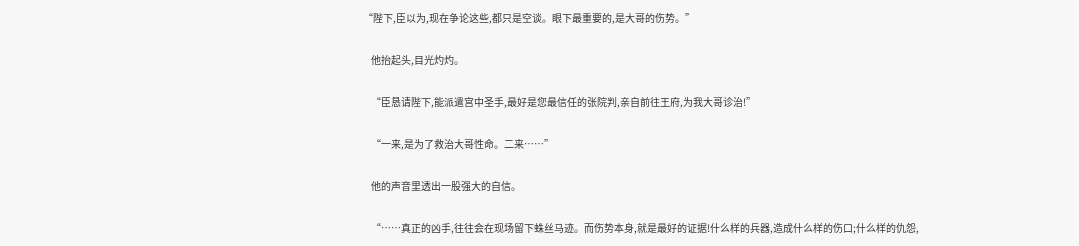“陛下,臣以为,现在争论这些,都只是空谈。眼下最重要的,是大哥的伤势。”


    他抬起头,目光灼灼。


    “臣恳请陛下,能派遣宫中圣手,最好是您最信任的张院判,亲自前往王府,为我大哥诊治!”


    “一来,是为了救治大哥性命。二来……”


    他的声音里透出一股强大的自信。


    “……真正的凶手,往往会在现场留下蛛丝马迹。而伤势本身,就是最好的证据!什么样的兵器,造成什么样的伤口;什么样的仇怨,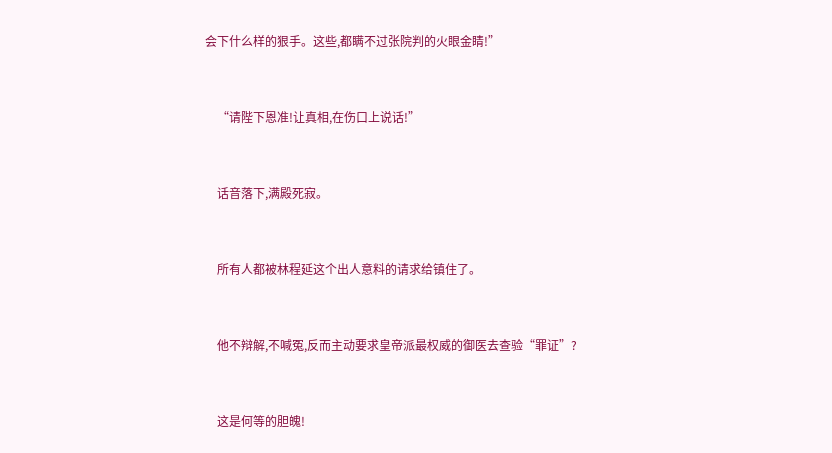会下什么样的狠手。这些,都瞒不过张院判的火眼金睛!”


    “请陛下恩准!让真相,在伤口上说话!”


    话音落下,满殿死寂。


    所有人都被林程延这个出人意料的请求给镇住了。


    他不辩解,不喊冤,反而主动要求皇帝派最权威的御医去查验“罪证”?


    这是何等的胆魄!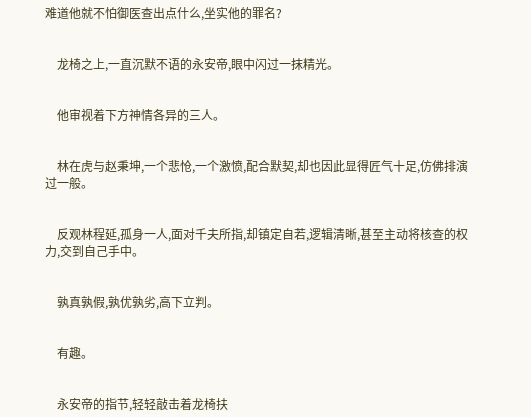难道他就不怕御医查出点什么,坐实他的罪名?


    龙椅之上,一直沉默不语的永安帝,眼中闪过一抹精光。


    他审视着下方神情各异的三人。


    林在虎与赵秉坤,一个悲怆,一个激愤,配合默契,却也因此显得匠气十足,仿佛排演过一般。


    反观林程延,孤身一人,面对千夫所指,却镇定自若,逻辑清晰,甚至主动将核查的权力,交到自己手中。


    孰真孰假,孰优孰劣,高下立判。


    有趣。


    永安帝的指节,轻轻敲击着龙椅扶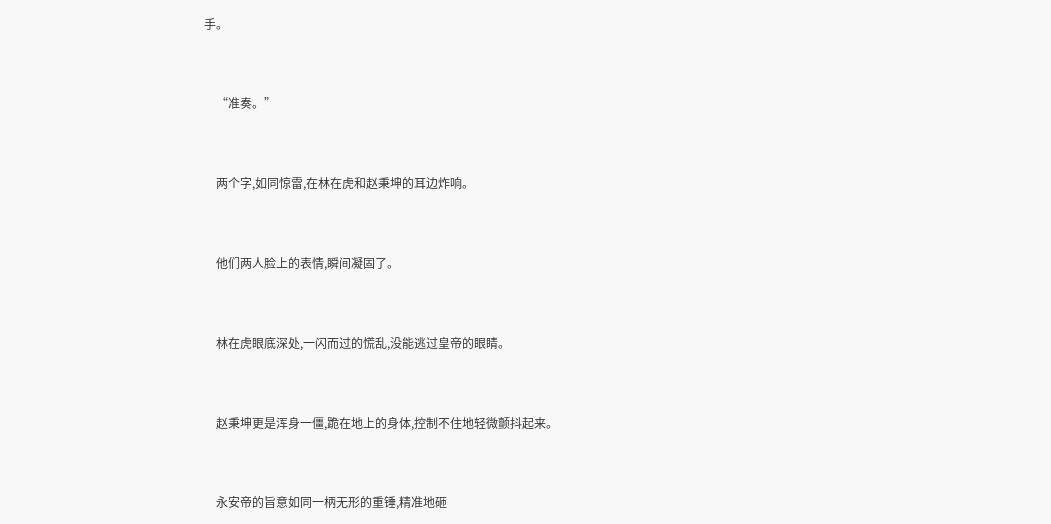手。


    “准奏。”


    两个字,如同惊雷,在林在虎和赵秉坤的耳边炸响。


    他们两人脸上的表情,瞬间凝固了。


    林在虎眼底深处,一闪而过的慌乱,没能逃过皇帝的眼睛。


    赵秉坤更是浑身一僵,跪在地上的身体,控制不住地轻微颤抖起来。


    永安帝的旨意如同一柄无形的重锤,精准地砸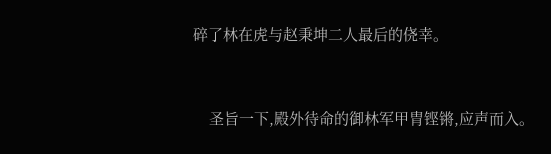碎了林在虎与赵秉坤二人最后的侥幸。


    圣旨一下,殿外待命的御林军甲胄铿锵,应声而入。